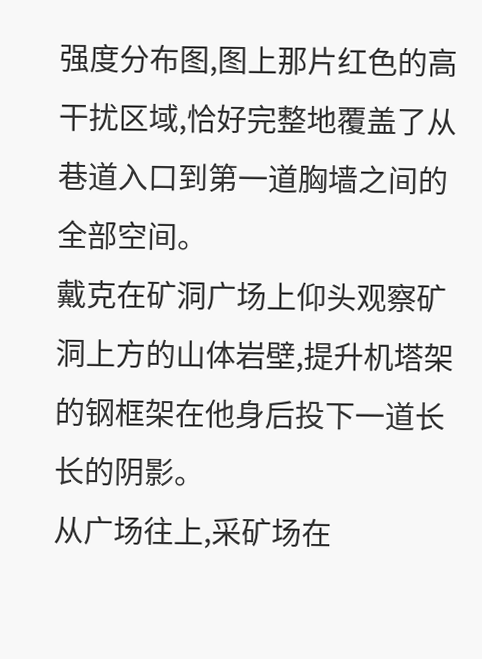强度分布图,图上那片红色的高干扰区域,恰好完整地覆盖了从巷道入口到第一道胸墙之间的全部空间。
戴克在矿洞广场上仰头观察矿洞上方的山体岩壁,提升机塔架的钢框架在他身后投下一道长长的阴影。
从广场往上,采矿场在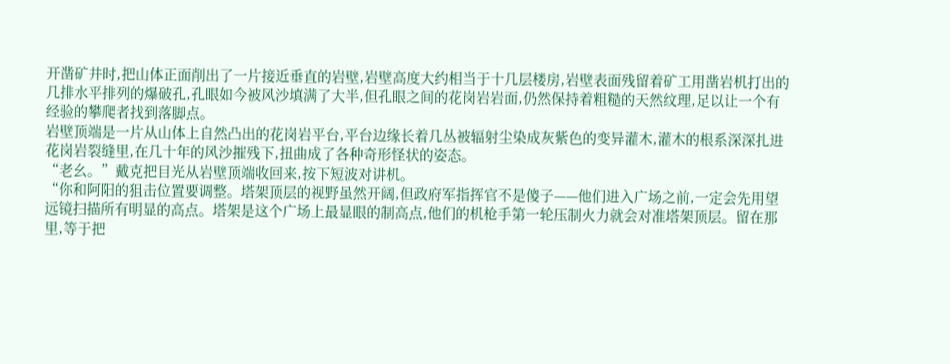开凿矿井时,把山体正面削出了一片接近垂直的岩壁,岩壁高度大约相当于十几层楼房,岩壁表面残留着矿工用凿岩机打出的几排水平排列的爆破孔,孔眼如今被风沙填满了大半,但孔眼之间的花岗岩岩面,仍然保持着粗糙的天然纹理,足以让一个有经验的攀爬者找到落脚点。
岩壁顶端是一片从山体上自然凸出的花岗岩平台,平台边缘长着几丛被辐射尘染成灰紫色的变异灌木,灌木的根系深深扎进花岗岩裂缝里,在几十年的风沙摧残下,扭曲成了各种奇形怪状的姿态。
“老幺。”戴克把目光从岩壁顶端收回来,按下短波对讲机。
“你和阿阳的狙击位置要调整。塔架顶层的视野虽然开阔,但政府军指挥官不是傻子——他们进入广场之前,一定会先用望远镜扫描所有明显的高点。塔架是这个广场上最显眼的制高点,他们的机枪手第一轮压制火力就会对准塔架顶层。留在那里,等于把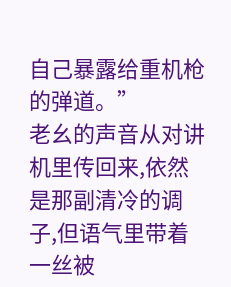自己暴露给重机枪的弹道。”
老幺的声音从对讲机里传回来,依然是那副清冷的调子,但语气里带着一丝被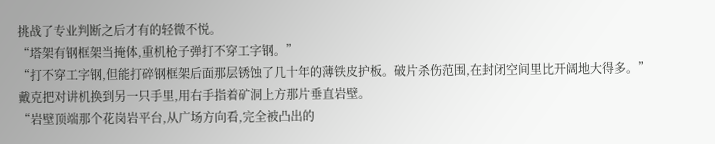挑战了专业判断之后才有的轻微不悦。
“塔架有钢框架当掩体,重机枪子弹打不穿工字钢。”
“打不穿工字钢,但能打碎钢框架后面那层锈蚀了几十年的薄铁皮护板。破片杀伤范围,在封闭空间里比开阔地大得多。”
戴克把对讲机换到另一只手里,用右手指着矿洞上方那片垂直岩壁。
“岩壁顶端那个花岗岩平台,从广场方向看,完全被凸出的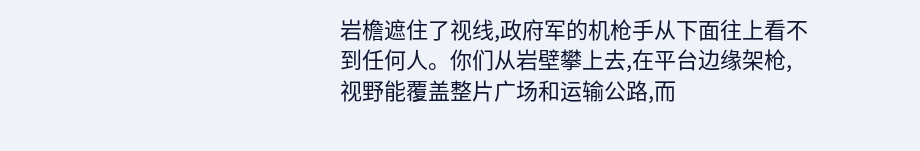岩檐遮住了视线,政府军的机枪手从下面往上看不到任何人。你们从岩壁攀上去,在平台边缘架枪,视野能覆盖整片广场和运输公路,而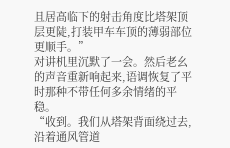且居高临下的射击角度比塔架顶层更陡,打装甲车车顶的薄弱部位更顺手。”
对讲机里沉默了一会。然后老幺的声音重新响起来,语调恢复了平时那种不带任何多余情绪的平稳。
“收到。我们从塔架背面绕过去,沿着通风管道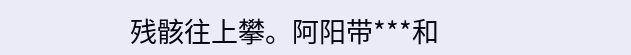残骸往上攀。阿阳带***和